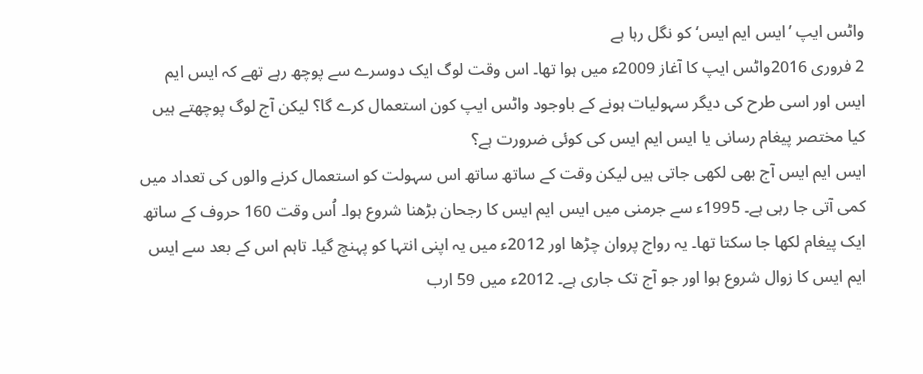واٹس ایپ ’ایس ایم ایس‘ کو نگل رہا ہے
2 فروری 2016واٹس ایپ کا آغاز 2009ء میں ہوا تھا۔ اس وقت لوگ ایک دوسرے سے پوچھ رہے تھے کہ ایس ایم ایس اور اسی طرح کی دیگر سہولیات ہونے کے باوجود واٹس ایپ کون استعمال کرے گا؟ لیکن آج لوگ پوچھتے ہیں کیا مختصر پیغام رسانی یا ایس ایم ایس کی کوئی ضرورت ہے؟
ایس ایم ایس آج بھی لکھی جاتی ہیں لیکن وقت کے ساتھ ساتھ اس سہولت کو استعمال کرنے والوں کی تعداد میں کمی آتی جا رہی ہے۔ 1995ء سے جرمنی میں ایس ایم ایس کا رجحان بڑھنا شروع ہوا۔ اُس وقت 160 حروف کے ساتھ ایک پیغام لکھا جا سکتا تھا۔ یہ رواج پروان چڑھا اور 2012ء میں یہ اپنی انتہا کو پہنچ گیا۔ تاہم اس کے بعد سے ایس ایم ایس کا زوال شروع ہوا اور جو آج تک جاری ہے۔ 2012ء میں 59 ارب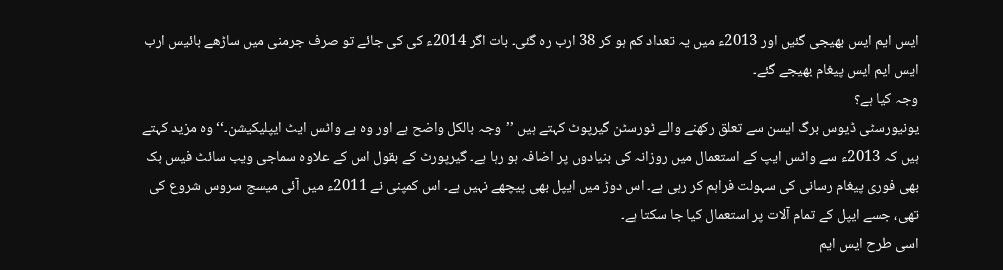ایس ایم ایس بھیجی گئیں اور 2013ء میں یہ تعداد کم ہو کر 38 ارب رہ گئی۔ بات اگر 2014ء کی کی جائے تو صرف جرمنی میں ساڑھے بائیس ارب ایس ایم ایس پیغام بھیجے گئے۔
وجہ کیا ہے؟
یونیورسٹی ڈیوس برگ ایسن سے تعلق رکھنے والے ٹورسٹن گیرپوٹ کہتے ہیں ’’وجہ بالکل واضح ہے اور وہ ہے واٹس ایٹ ایپلیکیشن۔‘‘ وہ مزید کہتے ہیں کہ 2013ء سے واٹس ایپ کے استعمال میں روزانہ کی بنیادوں پر اضافہ ہو رہا ہے۔ گیرپورٹ کے بقول اس کے علاوہ سماجی ویب سائٹ فیس بک بھی فوری پیغام رسانی کی سہولت فراہم کر رہی ہے۔ اس دوڑ میں ایپل بھی پیچھے نہیں ہے۔ اس کمپنی نے 2011ء میں آئی میسج سروس شروع کی تھی، جسے ایپل کے تمام آلات پر استعمال کیا جا سکتا ہے۔
اسی طرح ایس ایم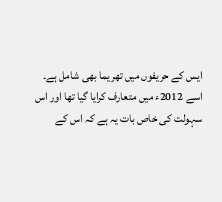ایس کے حریفوں میں تھریما بھی شامل ہے۔ اسے 2012ء میں متعارف کرایا گیا تھا اور اس سہولت کی خاص بات یہ ہے کہ اس کے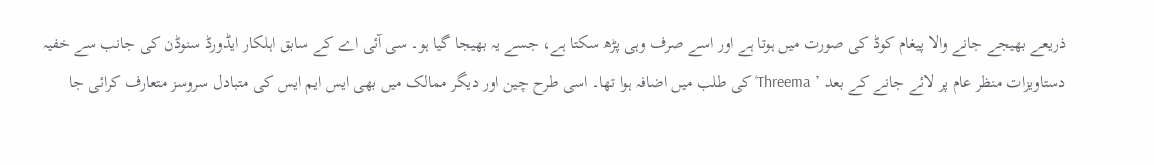ذریعے بھیجے جانے والا پیغام کوڈ کی صورت میں ہوتا ہے اور اسے صرف وہی پڑھ سکتا ہے، جسے یہ بھیجا گیا ہو۔ سی آئی اے کے سابق اہلکار ایڈورڈ سنوڈن کی جانب سے خفیہ دستاویزات منظر عام پر لائے جانے کے بعد ’ Threema‘ کی طلب میں اضافہ ہوا تھا۔ اسی طرح چین اور دیگر ممالک میں بھی ایس ایم ایس کی متبادل سروسز متعارف کرائی جا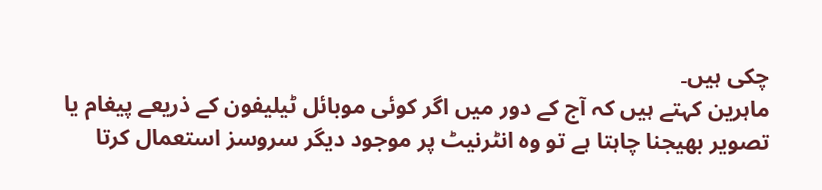چکی ہیں۔
ماہرین کہتے ہیں کہ آج کے دور میں اگر کوئی موبائل ٹیلیفون کے ذریعے پیغام یا تصویر بھیجنا چاہتا ہے تو وہ انٹرنیٹ پر موجود دیگر سروسز استعمال کرتا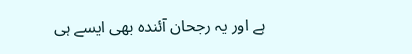ہے اور یہ رجحان آئندہ بھی ایسے ہی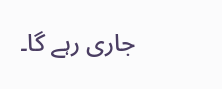جاری رہے گا۔